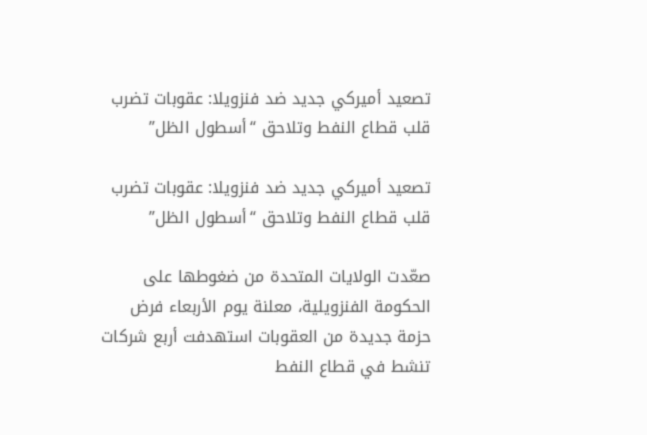تصعيد أميركي جديد ضد فنزويلا: عقوبات تضرب قلب قطاع النفط وتلاحق “أسطول الظل”

تصعيد أميركي جديد ضد فنزويلا: عقوبات تضرب قلب قطاع النفط وتلاحق “أسطول الظل”

صعّدت الولايات المتحدة من ضغوطها على الحكومة الفنزويلية، معلنة يوم الأربعاء فرض حزمة جديدة من العقوبات استهدفت أربع شركات تنشط في قطاع النفط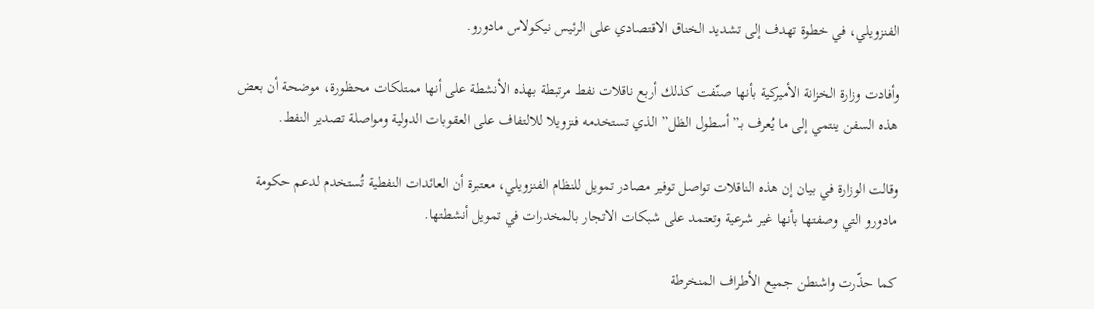الفنزويلي، في خطوة تهدف إلى تشديد الخناق الاقتصادي على الرئيس نيكولاس مادورو.

وأفادت وزارة الخزانة الأميركية بأنها صنّفت كذلك أربع ناقلات نفط مرتبطة بهذه الأنشطة على أنها ممتلكات محظورة، موضحة أن بعض هذه السفن ينتمي إلى ما يُعرف بـ”أسطول الظل” الذي تستخدمه فنزويلا للالتفاف على العقوبات الدولية ومواصلة تصدير النفط.

وقالت الوزارة في بيان إن هذه الناقلات تواصل توفير مصادر تمويل للنظام الفنزويلي، معتبرة أن العائدات النفطية تُستخدم لدعم حكومة مادورو التي وصفتها بأنها غير شرعية وتعتمد على شبكات الاتجار بالمخدرات في تمويل أنشطتها.

كما حذّرت واشنطن جميع الأطراف المنخرطة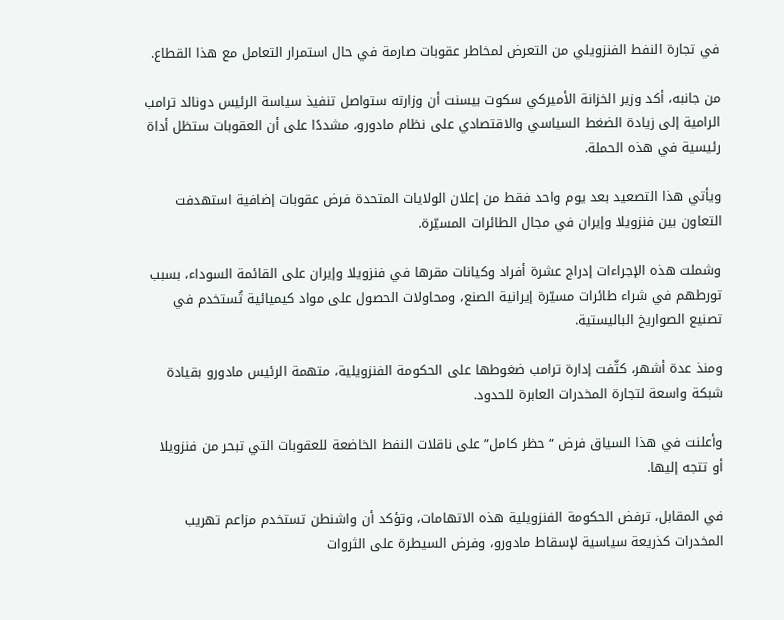في تجارة النفط الفنزويلي من التعرض لمخاطر عقوبات صارمة في حال استمرار التعامل مع هذا القطاع.

من جانبه، أكد وزير الخزانة الأميركي سكوت بيسنت أن وزارته ستواصل تنفيذ سياسة الرئيس دونالد ترامب الرامية إلى زيادة الضغط السياسي والاقتصادي على نظام مادورو، مشددًا على أن العقوبات ستظل أداة رئيسية في هذه الحملة.

ويأتي هذا التصعيد بعد يوم واحد فقط من إعلان الولايات المتحدة فرض عقوبات إضافية استهدفت التعاون بين فنزويلا وإيران في مجال الطائرات المسيّرة.

وشملت هذه الإجراءات إدراج عشرة أفراد وكيانات مقرها في فنزويلا وإيران على القائمة السوداء، بسبب تورطهم في شراء طائرات مسيّرة إيرانية الصنع، ومحاولات الحصول على مواد كيميائية تُستخدم في تصنيع الصواريخ الباليستية.

ومنذ عدة أشهر، كثّفت إدارة ترامب ضغوطها على الحكومة الفنزويلية، متهمة الرئيس مادورو بقيادة شبكة واسعة لتجارة المخدرات العابرة للحدود.

وأعلنت في هذا السياق فرض “حظر كامل” على ناقلات النفط الخاضعة للعقوبات التي تبحر من فنزويلا أو تتجه إليها.

في المقابل، ترفض الحكومة الفنزويلية هذه الاتهامات، وتؤكد أن واشنطن تستخدم مزاعم تهريب المخدرات كذريعة سياسية لإسقاط مادورو، وفرض السيطرة على الثروات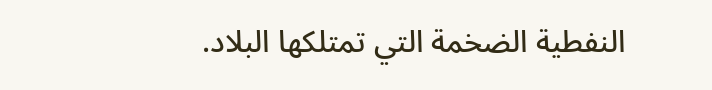النفطية الضخمة التي تمتلكها البلاد.